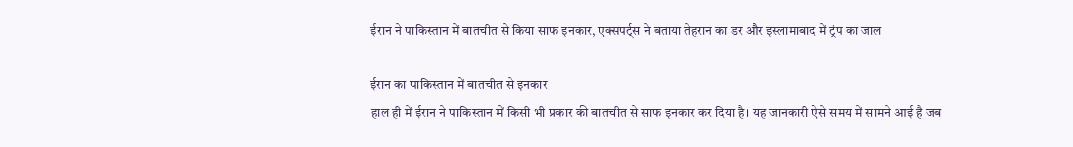ईरान ने पाकिस्तान में बातचीत से किया साफ इनकार, एक्सपर्ट्स ने बताया तेहरान का डर और इस्लामाबाद में ट्रंप का जाल

ईरान का पाकिस्तान में बातचीत से इनकार
हाल ही में ईरान ने पाकिस्तान में किसी भी प्रकार की बातचीत से साफ इनकार कर दिया है। यह जानकारी ऐसे समय में सामने आई है जब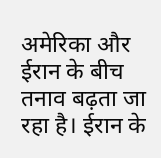अमेरिका और ईरान के बीच तनाव बढ़ता जा रहा है। ईरान के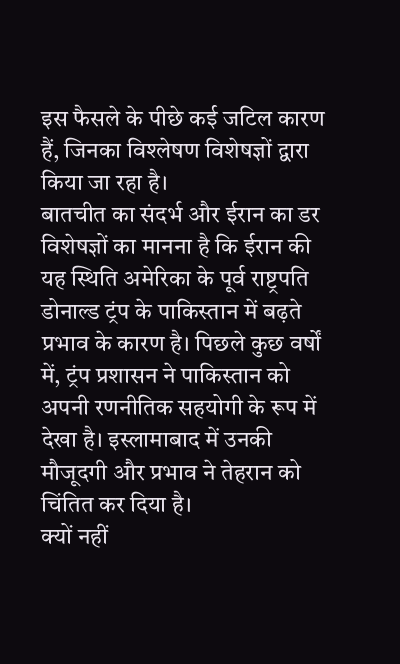इस फैसले के पीछे कई जटिल कारण हैं, जिनका विश्लेषण विशेषज्ञों द्वारा किया जा रहा है।
बातचीत का संदर्भ और ईरान का डर
विशेषज्ञों का मानना है कि ईरान की यह स्थिति अमेरिका के पूर्व राष्ट्रपति डोनाल्ड ट्रंप के पाकिस्तान में बढ़ते प्रभाव के कारण है। पिछले कुछ वर्षों में, ट्रंप प्रशासन ने पाकिस्तान को अपनी रणनीतिक सहयोगी के रूप में देखा है। इस्लामाबाद में उनकी मौजूदगी और प्रभाव ने तेहरान को चिंतित कर दिया है।
क्यों नहीं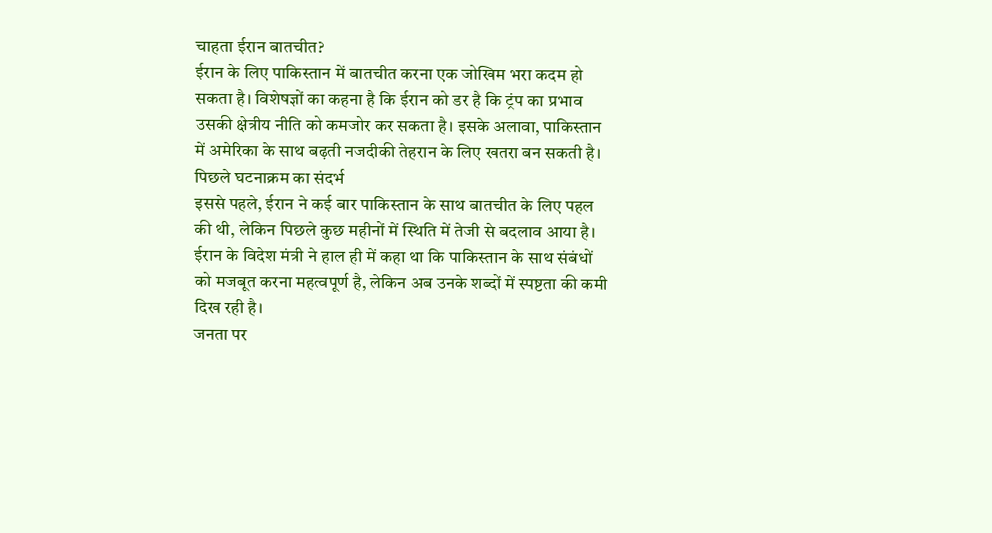चाहता ईरान बातचीत?
ईरान के लिए पाकिस्तान में बातचीत करना एक जोखिम भरा कदम हो सकता है। विशेषज्ञों का कहना है कि ईरान को डर है कि ट्रंप का प्रभाव उसकी क्षेत्रीय नीति को कमजोर कर सकता है। इसके अलावा, पाकिस्तान में अमेरिका के साथ बढ़ती नजदीकी तेहरान के लिए खतरा बन सकती है।
पिछले घटनाक्रम का संदर्भ
इससे पहले, ईरान ने कई बार पाकिस्तान के साथ बातचीत के लिए पहल की थी, लेकिन पिछले कुछ महीनों में स्थिति में तेजी से बदलाव आया है। ईरान के विदेश मंत्री ने हाल ही में कहा था कि पाकिस्तान के साथ संबंधों को मजबूत करना महत्वपूर्ण है, लेकिन अब उनके शब्दों में स्पष्टता की कमी दिख रही है।
जनता पर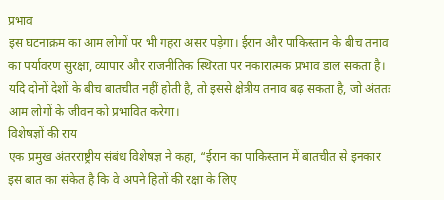प्रभाव
इस घटनाक्रम का आम लोगों पर भी गहरा असर पड़ेगा। ईरान और पाकिस्तान के बीच तनाव का पर्यावरण सुरक्षा, व्यापार और राजनीतिक स्थिरता पर नकारात्मक प्रभाव डाल सकता है। यदि दोनों देशों के बीच बातचीत नहीं होती है, तो इससे क्षेत्रीय तनाव बढ़ सकता है, जो अंततः आम लोगों के जीवन को प्रभावित करेगा।
विशेषज्ञों की राय
एक प्रमुख अंतरराष्ट्रीय संबंध विशेषज्ञ ने कहा, “ईरान का पाकिस्तान में बातचीत से इनकार इस बात का संकेत है कि वे अपने हितों की रक्षा के लिए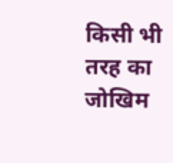किसी भी तरह का जोखिम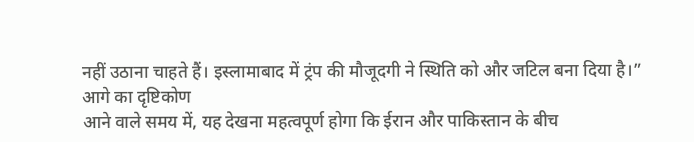नहीं उठाना चाहते हैं। इस्लामाबाद में ट्रंप की मौजूदगी ने स्थिति को और जटिल बना दिया है।”
आगे का दृष्टिकोण
आने वाले समय में, यह देखना महत्वपूर्ण होगा कि ईरान और पाकिस्तान के बीच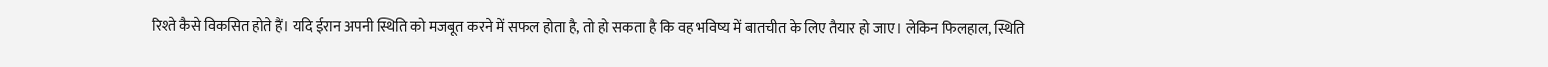रिश्ते कैसे विकसित होते हैं। यदि ईरान अपनी स्थिति को मजबूत करने में सफल होता है, तो हो सकता है कि वह भविष्य में बातचीत के लिए तैयार हो जाए। लेकिन फिलहाल, स्थिति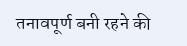तनावपूर्ण बनी रहने की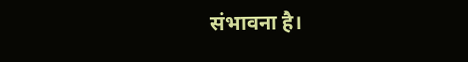संभावना है।